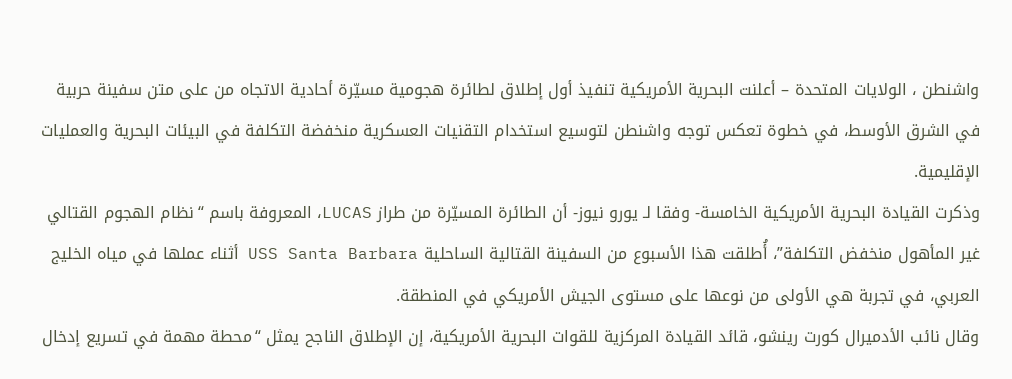واشنطن ، الولايات المتحدة – أعلنت البحرية الأمريكية تنفيذ أول إطلاق لطائرة هجومية مسيّرة أحادية الاتجاه من على متن سفينة حربية في الشرق الأوسط، في خطوة تعكس توجه واشنطن لتوسيع استخدام التقنيات العسكرية منخفضة التكلفة في البيئات البحرية والعمليات الإقليمية.
وذكرت القيادة البحرية الأمريكية الخامسة- وفقا لـ يورو نيوز- أن الطائرة المسيّرة من طراز LUCAS، المعروفة باسم “نظام الهجوم القتالي غير المأهول منخفض التكلفة”، أُطلقت هذا الأسبوع من السفينة القتالية الساحلية USS Santa Barbara أثناء عملها في مياه الخليج العربي، في تجربة هي الأولى من نوعها على مستوى الجيش الأمريكي في المنطقة.
وقال نائب الأدميرال كورت رينشو، قائد القيادة المركزية للقوات البحرية الأمريكية، إن الإطلاق الناجح يمثل “محطة مهمة في تسريع إدخال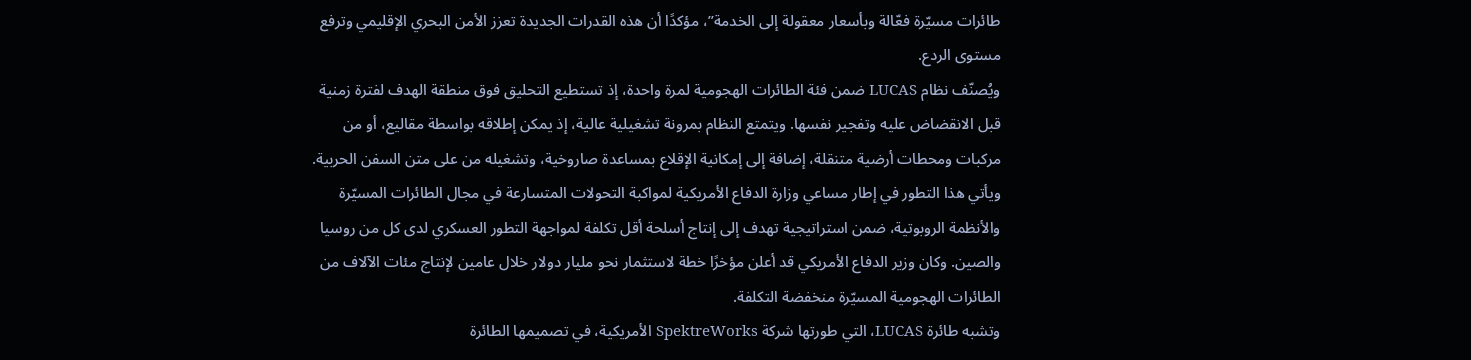طائرات مسيّرة فعّالة وبأسعار معقولة إلى الخدمة”، مؤكدًا أن هذه القدرات الجديدة تعزز الأمن البحري الإقليمي وترفع مستوى الردع.
ويُصنّف نظام LUCAS ضمن فئة الطائرات الهجومية لمرة واحدة، إذ تستطيع التحليق فوق منطقة الهدف لفترة زمنية قبل الانقضاض عليه وتفجير نفسها. ويتمتع النظام بمرونة تشغيلية عالية، إذ يمكن إطلاقه بواسطة مقاليع، أو من مركبات ومحطات أرضية متنقلة، إضافة إلى إمكانية الإقلاع بمساعدة صاروخية، وتشغيله من على متن السفن الحربية.
ويأتي هذا التطور في إطار مساعي وزارة الدفاع الأمريكية لمواكبة التحولات المتسارعة في مجال الطائرات المسيّرة والأنظمة الروبوتية، ضمن استراتيجية تهدف إلى إنتاج أسلحة أقل تكلفة لمواجهة التطور العسكري لدى كل من روسيا والصين. وكان وزير الدفاع الأمريكي قد أعلن مؤخرًا خطة لاستثمار نحو مليار دولار خلال عامين لإنتاج مئات الآلاف من الطائرات الهجومية المسيّرة منخفضة التكلفة.
وتشبه طائرة LUCAS، التي طورتها شركة SpektreWorks الأمريكية، في تصميمها الطائرة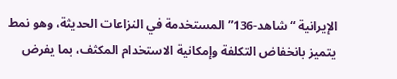الإيرانية “شاهد-136” المستخدمة في النزاعات الحديثة، وهو نمط يتميز بانخفاض التكلفة وإمكانية الاستخدام المكثف، بما يفرض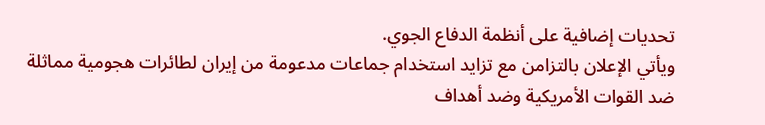تحديات إضافية على أنظمة الدفاع الجوي.
ويأتي الإعلان بالتزامن مع تزايد استخدام جماعات مدعومة من إيران لطائرات هجومية مماثلة ضد القوات الأمريكية وضد أهداف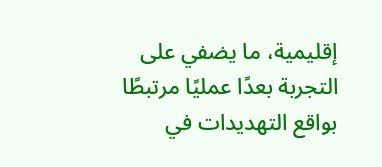إقليمية، ما يضفي على التجربة بعدًا عمليًا مرتبطًا بواقع التهديدات في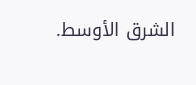الشرق الأوسط.